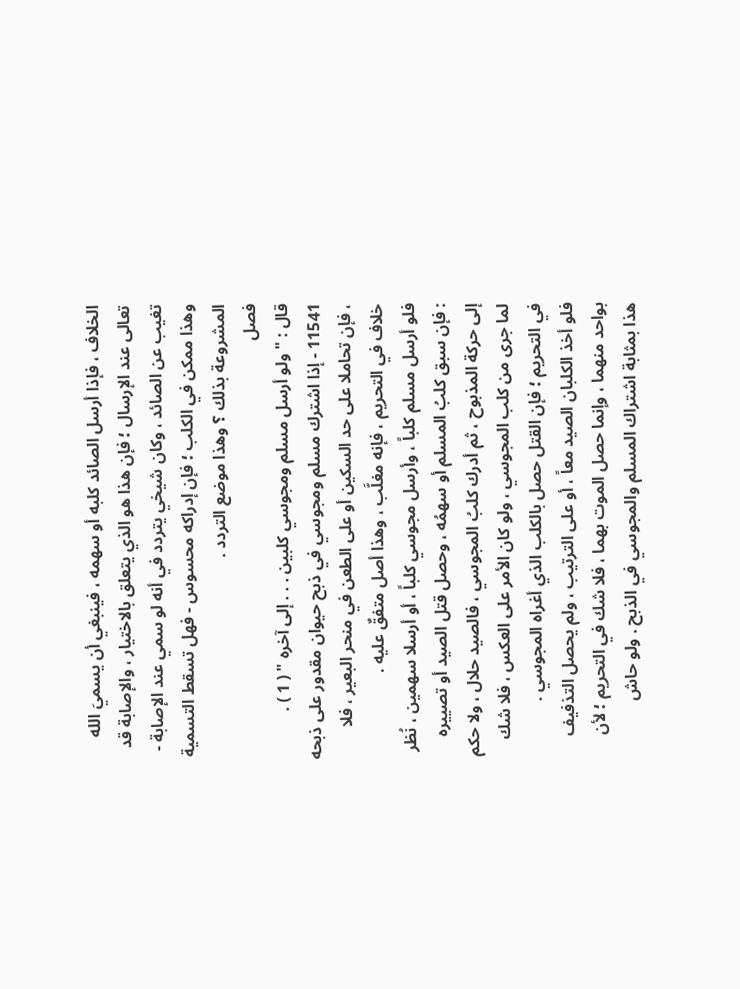الخلاف ، فإذا أرسل الصائد كلبه أو سهمه ، فينبغي أن يسميَ الله تعالى عند الإرسال ؛ فإن هذا هو الذي يتعلق بالاختيار ، والإصابة قد تغيب عن الصائد ، وكان شيخي يتردد في أنه لو سمي عند الإصابة - وهذا ممكن في الكلب ؛ فإن إدراكه محسوس - فهل تسقط التسمية المشروعة بذلك ؟ وهذا موضع التردد .
فصل
قال : " ولو أرسل مسلم ومجوسي كلبين . . . إلى آخره " ( 1 ) .
11541 - إذا اشترك مسلم ومجوسي في ذبح حيوان مقدور على ذبحه ، فإن تحاملا على حد السكين أو على الطعن في منحر البعير ، فلا خلاف في التحريم ، فإنه مغلَّب ، وهذا أصل متفقٌ عليه .
فلو أرسل مسلم كلباً ، وأرسل مجوسي كلباً ، أو أرسلا سهمين ، نُظر : فإن سبق كلبُ المسلم أو سهمُه ، وحصل قتل الصيد أو تصييره إلى حركة المذبوح ، ثم أدرك كلبُ المجوسي ، فالصيد حلال ، ولا حكم لما جرى من كلب المجوسي ، ولو كان الأمر على العكس ، فلا شك في التحريم ؛ فإن القتل حصل بالكلب الذي أغراه المجوسي .
فلو أخذ الكلبان الصيد معاً ، أو على الترتيب ، ولم يحصل التذفيف بواحد منهما ، وإنما حصل الموت بهما ، فلا شك في التحريم ؛ لأن هذا بمثابة اشتراك المسلم والمجوسي في الذبح . ولو حاش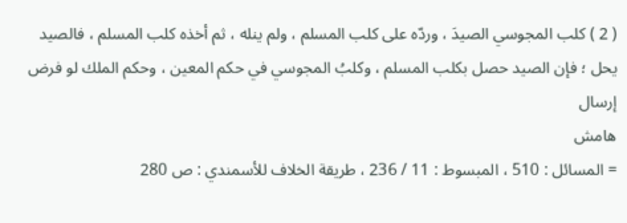( 2 ) كلب المجوسي الصيدَ ، وردّه على كلب المسلم ، ولم ينله ، ثم أخذه كلب المسلم ، فالصيد يحل ؛ فإن الصيد حصل بكلب المسلم ، وكلبُ المجوسي في حكم المعين ، وحكم الملك لو فرض إرسال
هامش
= المسائل : 510 ، المبسوط : 11 / 236 ، طريقة الخلاف للأسمندي : ص 280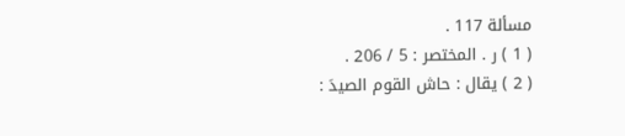مسألة 117 .
( 1 ) ر . المختصر : 5 / 206 .
( 2 ) يقال : حاش القوم الصيدَ :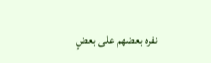نفره بعضهم على بعضٍ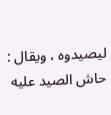ليصيدوه ، ويقال : حاش الصيد عليه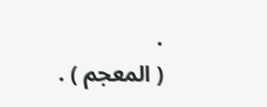.
( المعجم ) .